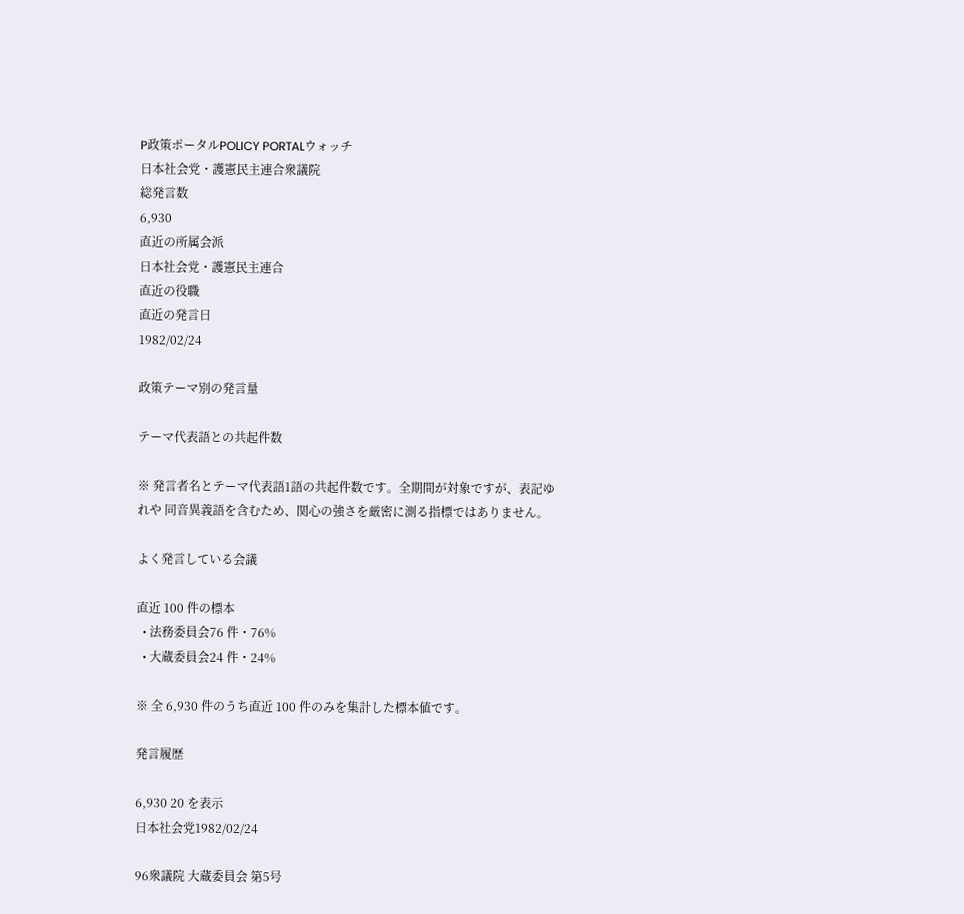P政策ポータルPOLICY PORTALウォッチ
日本社会党・護憲民主連合衆議院
総発言数
6,930
直近の所属会派
日本社会党・護憲民主連合
直近の役職
直近の発言日
1982/02/24

政策テーマ別の発言量

テーマ代表語との共起件数

※ 発言者名とテーマ代表語1語の共起件数です。全期間が対象ですが、表記ゆれや 同音異義語を含むため、関心の強さを厳密に測る指標ではありません。

よく発言している会議

直近 100 件の標本
  • 法務委員会76 件・76%
  • 大蔵委員会24 件・24%

※ 全 6,930 件のうち直近 100 件のみを集計した標本値です。

発言履歴

6,930 20 を表示
日本社会党1982/02/24

96衆議院 大蔵委員会 第5号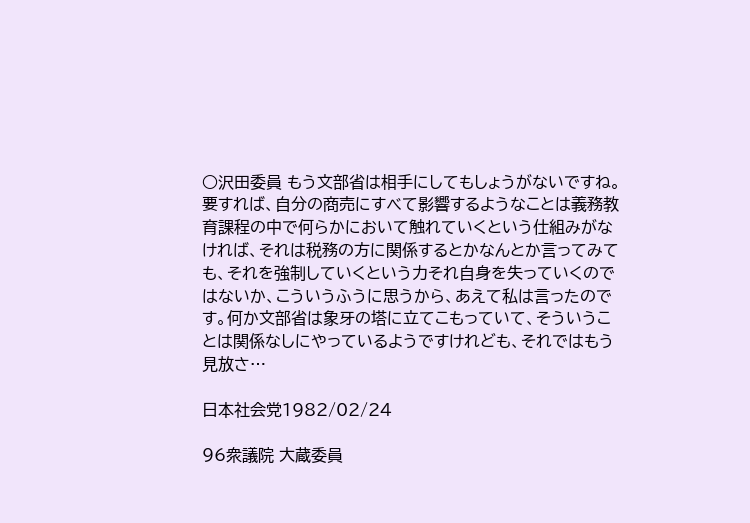○沢田委員 もう文部省は相手にしてもしょうがないですね。 要すれば、自分の商売にすべて影響するようなことは義務教育課程の中で何らかにおいて触れていくという仕組みがなければ、それは税務の方に関係するとかなんとか言ってみても、それを強制していくという力それ自身を失っていくのではないか、こういうふうに思うから、あえて私は言ったのです。何か文部省は象牙の塔に立てこもっていて、そういうことは関係なしにやっているようですけれども、それではもう見放さ…

日本社会党1982/02/24

96衆議院 大蔵委員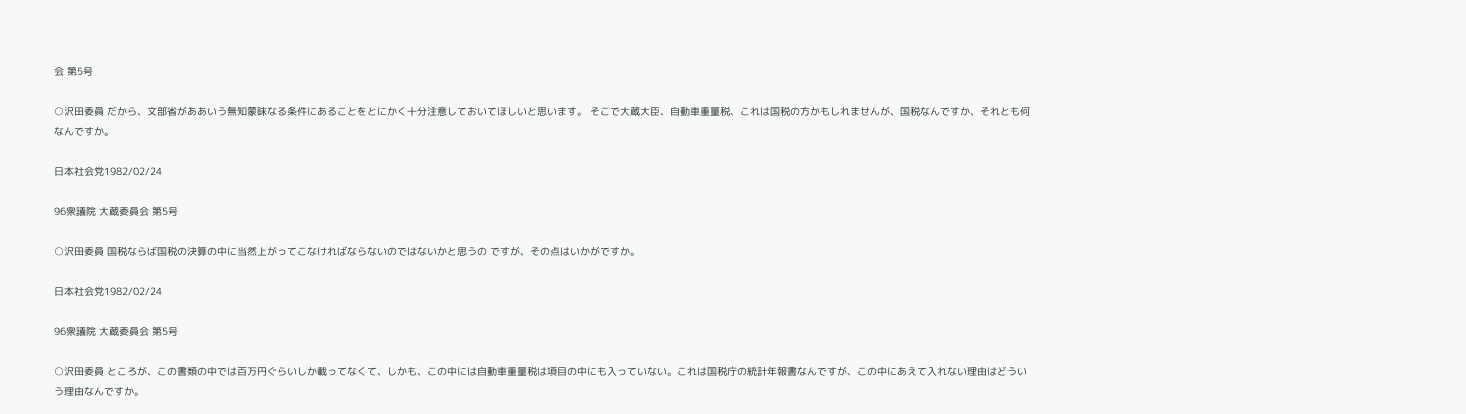会 第5号

○沢田委員 だから、文部省がああいう無知蒙昧なる条件にあることをとにかく十分注意しておいてほしいと思います。 そこで大蔵大臣、自動車重量税、これは国税の方かもしれませんが、国税なんですか、それとも何なんですか。

日本社会党1982/02/24

96衆議院 大蔵委員会 第5号

○沢田委員 国税ならば国税の決算の中に当然上がってこなければならないのではないかと思うの ですが、その点はいかがですか。

日本社会党1982/02/24

96衆議院 大蔵委員会 第5号

○沢田委員 ところが、この書類の中では百万円ぐらいしか載ってなくて、しかも、この中には自動車重量税は項目の中にも入っていない。これは国税庁の統計年報書なんですが、この中にあえて入れない理由はどういう理由なんですか。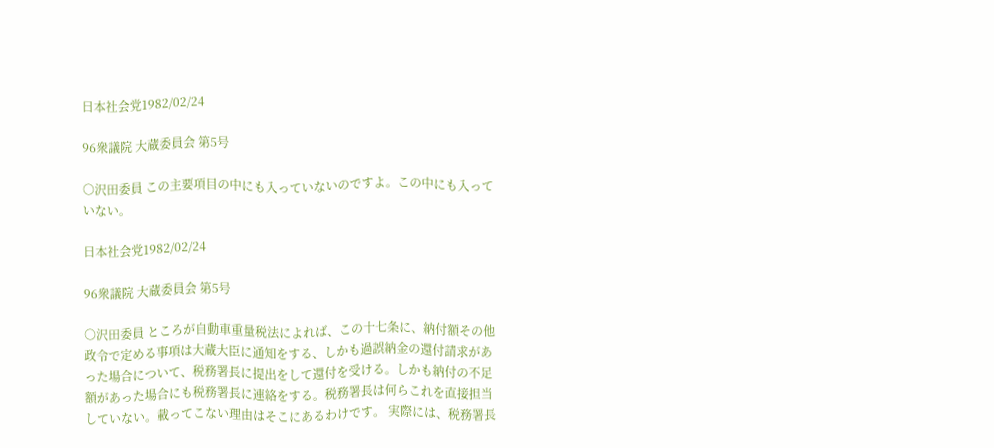日本社会党1982/02/24

96衆議院 大蔵委員会 第5号

○沢田委員 この主要項目の中にも入っていないのですよ。この中にも入っていない。

日本社会党1982/02/24

96衆議院 大蔵委員会 第5号

○沢田委員 ところが自動車重量税法によれば、この十七条に、納付額その他政令で定める事項は大蔵大臣に通知をする、しかも過誤納金の還付請求があった場合について、税務署長に提出をして還付を受ける。しかも納付の不足額があった場合にも税務署長に連絡をする。税務署長は何らこれを直接担当していない。載ってこない理由はそこにあるわけです。 実際には、税務署長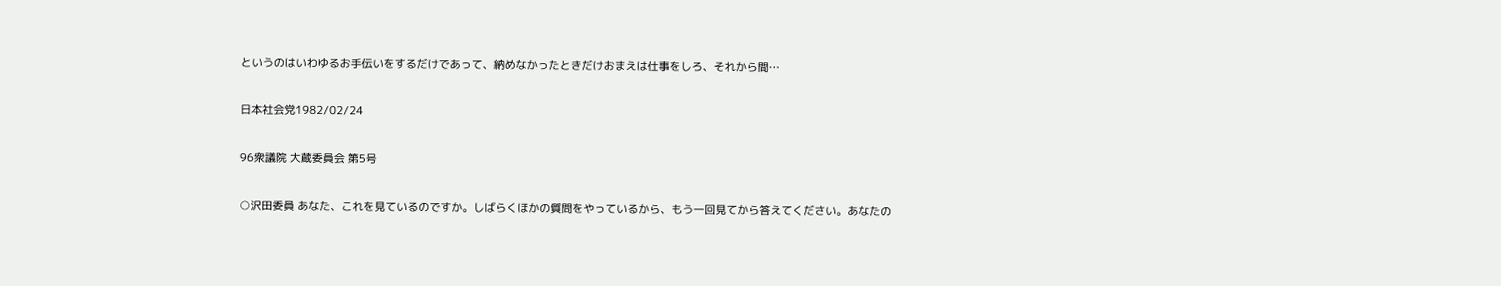というのはいわゆるお手伝いをするだけであって、納めなかったときだけおまえは仕事をしろ、それから間…

日本社会党1982/02/24

96衆議院 大蔵委員会 第5号

○沢田委員 あなた、これを見ているのですか。しばらくほかの質問をやっているから、もう一回見てから答えてください。あなたの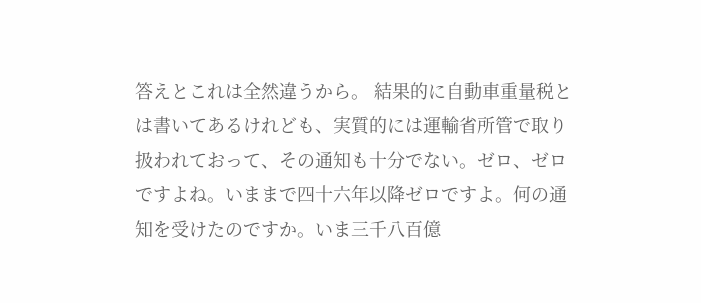答えとこれは全然違うから。 結果的に自動車重量税とは書いてあるけれども、実質的には運輸省所管で取り扱われておって、その通知も十分でない。ゼロ、ゼロですよね。いままで四十六年以降ゼロですよ。何の通知を受けたのですか。いま三千八百億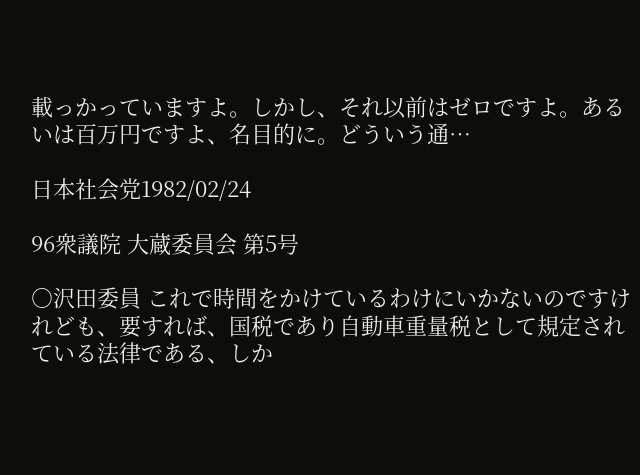載っかっていますよ。しかし、それ以前はゼロですよ。あるいは百万円ですよ、名目的に。どういう通…

日本社会党1982/02/24

96衆議院 大蔵委員会 第5号

○沢田委員 これで時間をかけているわけにいかないのですけれども、要すれば、国税であり自動車重量税として規定されている法律である、しか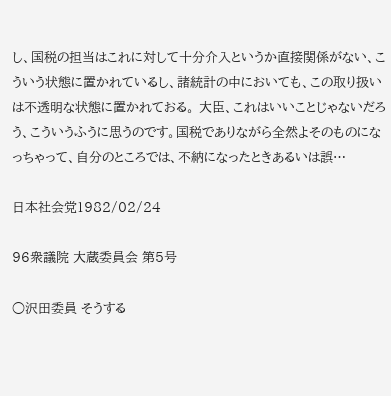し、国税の担当はこれに対して十分介入というか直接関係がない、こういう状態に置かれているし、諸統計の中においても、この取り扱いは不透明な状態に置かれておる。 大臣、これはいいことじゃないだろう、こういうふうに思うのです。国税でありながら全然よそのものになっちゃって、自分のところでは、不納になったときあるいは誤…

日本社会党1982/02/24

96衆議院 大蔵委員会 第5号

○沢田委員 そうする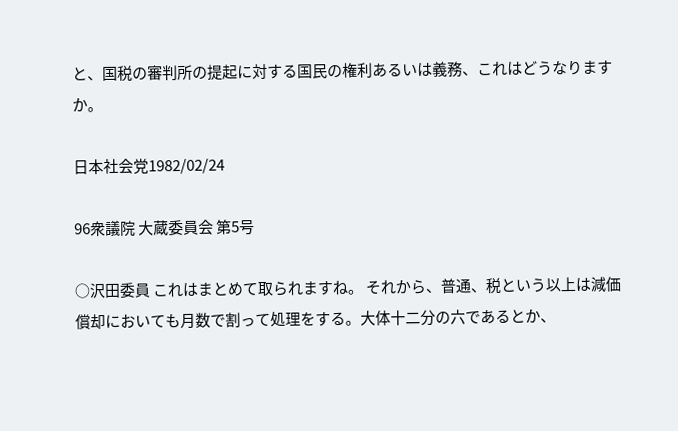と、国税の審判所の提起に対する国民の権利あるいは義務、これはどうなりますか。

日本社会党1982/02/24

96衆議院 大蔵委員会 第5号

○沢田委員 これはまとめて取られますね。 それから、普通、税という以上は減価償却においても月数で割って処理をする。大体十二分の六であるとか、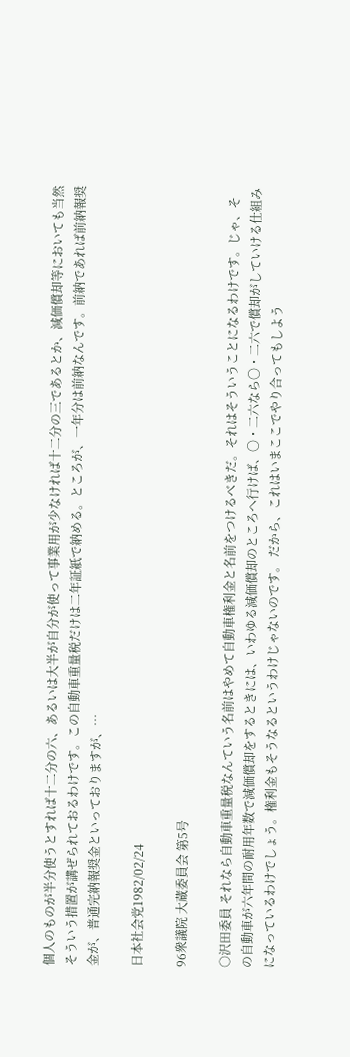個人のものが半分使うとすれば十二分の六、あるいは大半が自分が使って事業用が少なければ十二分の三であるとか、減価償却等においても当然そういう措置が講ぜられておるわけです。この自動車重量税だけは二年証紙で納める。ところが、一年分は前納なんです。前納であれば前納報奨金が、普通完納報奨金といっておりますが、…

日本社会党1982/02/24

96衆議院 大蔵委員会 第5号

○沢田委員 それなら自動車重量税なんていう名前はやめて自動車権利金と名前をつけるべきだ。それはそういうことになるわけです。じゃ、その自動車が六年間の耐用年数で減価償却をするときには、いわゆる減価償却のところへ行けば、〇・二六なら〇・二六で償却がしていける仕組みになっているわけでしょう。権利金もそうなるというわけじゃないのです。 だから、これはいまここでやり合ってもしよう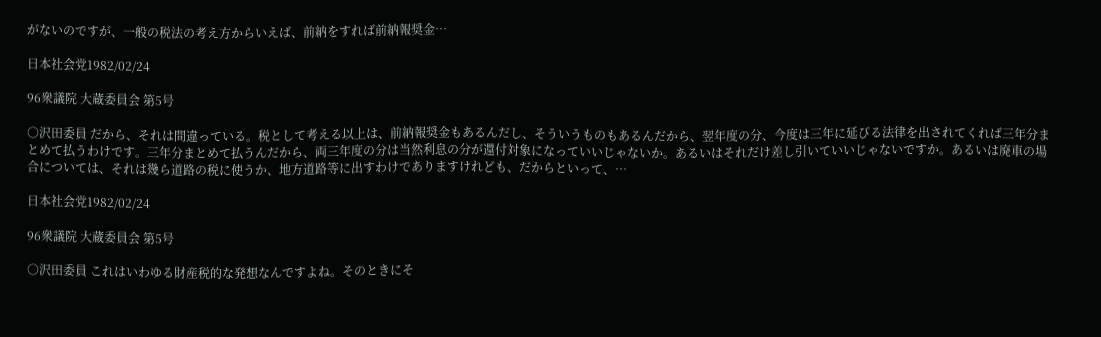がないのですが、一般の税法の考え方からいえば、前納をすれば前納報奨金…

日本社会党1982/02/24

96衆議院 大蔵委員会 第5号

○沢田委員 だから、それは間違っている。税として考える以上は、前納報奨金もあるんだし、そういうものもあるんだから、翌年度の分、今度は三年に延びる法律を出されてくれば三年分まとめて払うわけです。三年分まとめて払うんだから、両三年度の分は当然利息の分が還付対象になっていいじゃないか。あるいはそれだけ差し引いていいじゃないですか。あるいは廃車の場合については、それは幾ら道路の税に使うか、地方道路等に出すわけでありますけれども、だからといって、…

日本社会党1982/02/24

96衆議院 大蔵委員会 第5号

○沢田委員 これはいわゆる財産税的な発想なんですよね。そのときにそ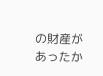の財産があったか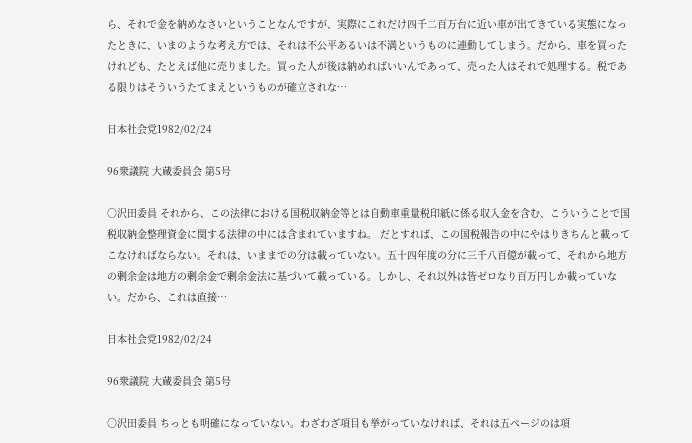ら、それで金を納めなさいということなんですが、実際にこれだけ四千二百万台に近い車が出てきている実態になったときに、いまのような考え方では、それは不公平あるいは不満というものに連動してしまう。だから、車を買ったけれども、たとえば他に売りました。買った人が後は納めればいいんであって、売った人はそれで処理する。税である限りはそういうたてまえというものが確立されな…

日本社会党1982/02/24

96衆議院 大蔵委員会 第5号

○沢田委員 それから、この法律における国税収納金等とは自動車重量税印紙に係る収入金を含む、こういうことで国税収納金整理資金に関する法律の中には含まれていますね。 だとすれば、この国税報告の中にやはりきちんと載ってこなければならない。それは、いままでの分は載っていない。五十四年度の分に三千八百億が載って、それから地方の剰余金は地方の剰余金で剰余金法に基づいて載っている。しかし、それ以外は皆ゼロなり百万円しか載っていない。だから、これは直接…

日本社会党1982/02/24

96衆議院 大蔵委員会 第5号

○沢田委員 ちっとも明確になっていない。わざわざ項目も挙がっていなければ、それは五ページのは項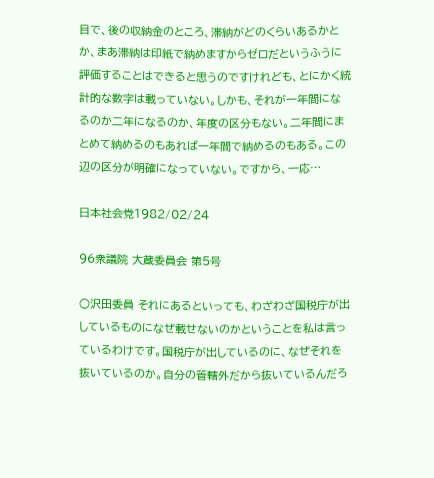目で、後の収納金のところ、滞納がどのくらいあるかとか、まあ滞納は印紙で納めますからゼロだというふうに評価することはできると思うのですけれども、とにかく統計的な数字は載っていない。しかも、それが一年間になるのか二年になるのか、年度の区分もない。二年間にまとめて納めるのもあれば一年間で納めるのもある。この辺の区分が明確になっていない。ですから、一応…

日本社会党1982/02/24

96衆議院 大蔵委員会 第5号

○沢田委員 それにあるといっても、わざわざ国税庁が出しているものになぜ載せないのかということを私は言っているわけです。国税庁が出しているのに、なぜそれを抜いているのか。自分の管轄外だから抜いているんだろ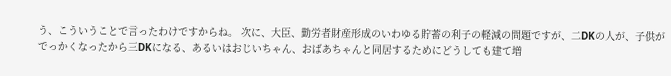う、こういうことで言ったわけですからね。 次に、大臣、勤労者財産形成のいわゆる貯蓄の利子の軽減の問題ですが、二DKの人が、子供がでっかくなったから三DKになる、あるいはおじいちゃん、おばあちゃんと同居するためにどうしても建て増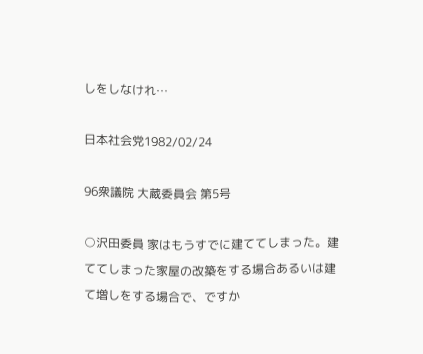しをしなけれ…

日本社会党1982/02/24

96衆議院 大蔵委員会 第5号

○沢田委員 家はもうすでに建ててしまった。建ててしまった家屋の改築をする場合あるいは建て増しをする場合で、ですか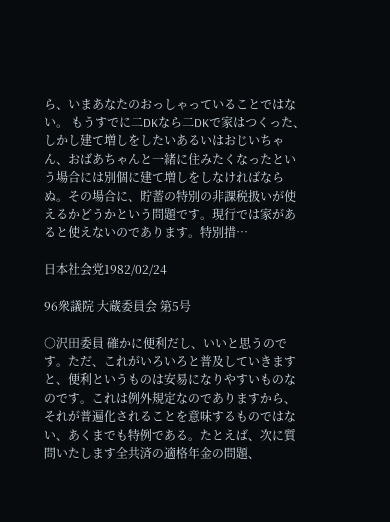ら、いまあなたのおっしゃっていることではない。 もうすでに二DKなら二DKで家はつくった、しかし建て増しをしたいあるいはおじいちゃん、おばあちゃんと一緒に住みたくなったという場合には別個に建て増しをしなければならぬ。その場合に、貯蓄の特別の非課税扱いが使えるかどうかという問題です。現行では家があると使えないのであります。特別措…

日本社会党1982/02/24

96衆議院 大蔵委員会 第5号

○沢田委員 確かに便利だし、いいと思うのです。ただ、これがいろいろと普及していきますと、便利というものは安易になりやすいものなのです。これは例外規定なのでありますから、それが普遍化されることを意味するものではない、あくまでも特例である。たとえば、次に質問いたします全共済の適格年金の問題、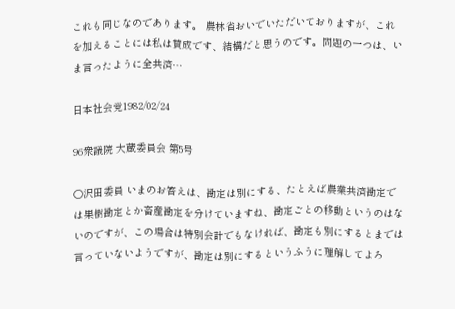これも同じなのであります。 農林省おいでいただいておりますが、これを加えることには私は賛成です、結構だと思うのです。問題の一つは、いま言ったように全共済…

日本社会党1982/02/24

96衆議院 大蔵委員会 第5号

○沢田委員 いまのお答えは、勘定は別にする、たとえば農業共済勘定では果樹勘定とか畜産勘定を分けていますね、勘定ごとの移動というのはないのですが、この場合は特別会計でもなければ、勘定も別にするとまでは言っていないようですが、勘定は別にするというふうに理解してよろ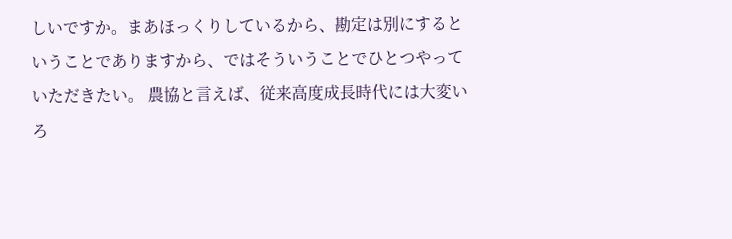しいですか。まあほっくりしているから、勘定は別にするということでありますから、ではそういうことでひとつやっていただきたい。 農協と言えば、従来高度成長時代には大変いろ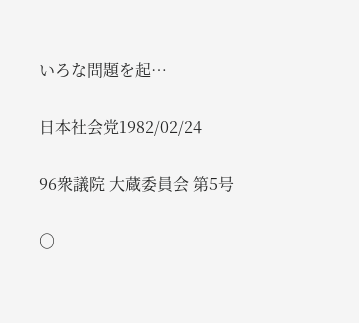いろな問題を起…

日本社会党1982/02/24

96衆議院 大蔵委員会 第5号

○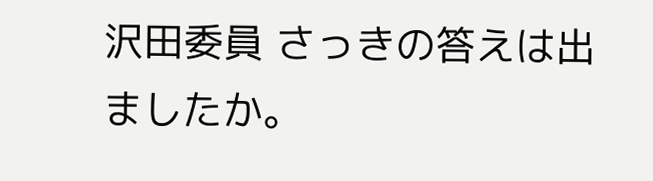沢田委員 さっきの答えは出ましたか。